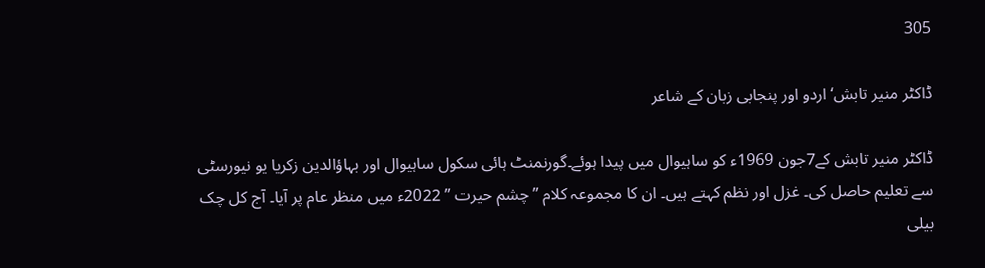305

ڈاکٹر منیر تابش‘اردو اور پنجابی زبان کے شاعر

ڈاکٹر منیر تابش کے7جون 1969ء کو ساہیوال میں پیدا ہوئے۔گورنمنٹ ہائی سکول ساہیوال اور بہاؤالدین زکریا یو نیورسٹی سے تعلیم حاصل کی۔ غزل اور نظم کہتے ہیں۔ ان کا مجموعہ کلام ”چشم حیرت ” 2022ء میں منظر عام پر آیا۔ آج کل چک بیلی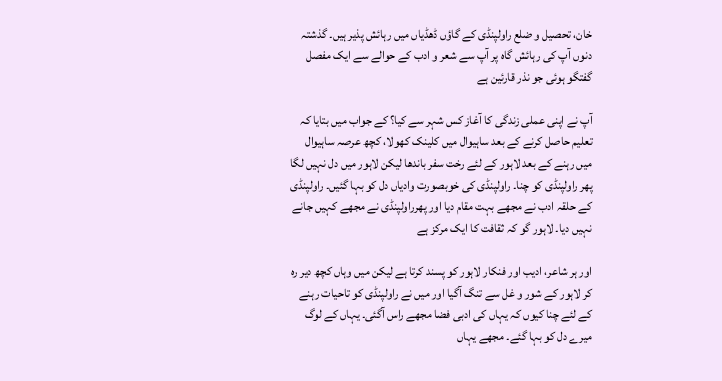خان، تحصیل و ضلع راولپنڈی کے گاؤں ڈھڈیاں میں رہائش پذیر ہیں۔ گذشتہ دنوں آپ کی رہائش گاہ پر آپ سے شعر و ادب کے حوالے سے ایک مفصل گفتگو ہوئی جو نذر قارئین ہے

آپ نے اپنی عملی زندگی کا آغاز کس شہر سے کیا؟ کے جواب میں بتایا کہ تعلیم حاصل کرنے کے بعد ساہیوال میں کلینک کھولا، کچھ عرصہ ساہیوال میں رہنے کے بعد لاہور کے لئے رخت سفر باندھا لیکن لاہور میں دل نہیں لگا پھر راولپنڈی کو چنا۔ راولپنڈی کی خوبصورت وادیاں دل کو بہا گئیں۔ راولپنڈی کے حلقہ ادب نے مجھے بہت مقام دیا اور پھرراولپنڈی نے مجھے کہیں جانے نہیں دیا۔ لاہور گو کہ ثقافت کا ایک مرکز ہے

اور ہر شاعر، ادیب اور فنکار لاہور کو پسند کرتا ہے لیکن میں وہاں کچھ دیر رہ کر لاہور کے شور و غل سے تنگ آگیا اور میں نے راولپنڈی کو تاحیات رہنے کے لئے چنا کیوں کہ یہاں کی ادبی فضا مجھے راس آگئی۔ یہاں کے لوگ میرے دل کو بہا گئے۔ مجھے یہاں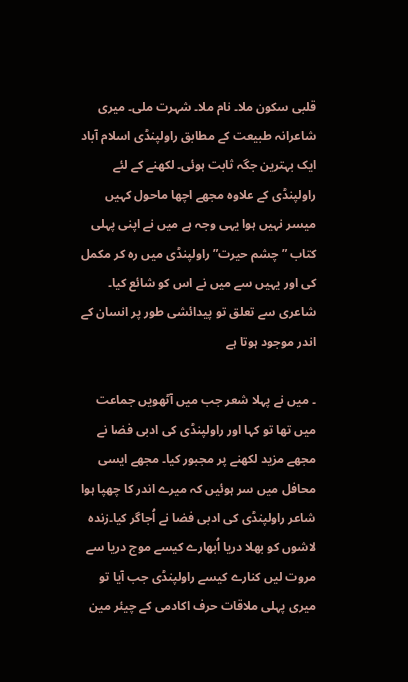قلبی سکون ملا۔ نام ملا۔ شہرت ملی۔ میری شاعرانہ طبیعت کے مطابق راولپنڈی اسلام آباد ایک بہترین جگہ ثابت ہوئی۔ لکھنے کے لئے راولپنڈی کے علاوہ مجھے اچھا ماحول کہیں میسر نہیں ہوا یہی وجہ ہے میں نے اپنی پہلی کتاب ” چشم حیرت” راولپنڈی میں رہ کر مکمل کی اور یہیں سے میں نے اس کو شائع کیا۔ شاعری سے تعلق تو پیدائشی طور پر انسان کے اندر موجود ہوتا ہے

۔ میں نے پہلا شعر جب میں آٹھویں جماعت میں تھا تو کہا اور راولپنڈی کی ادبی فضا نے مجھے مزید لکھنے پر مجبور کیا۔ مجھے ایسی محافل میں سر ہوئیں کہ میرے اندر کا چھپا ہوا شاعر راولپنڈی کی ادبی فضا نے اُجاگر کیا۔زندہ لاشوں کو بھلا دریا اُبھارے کیسے موج دریا سے مروت لیں کنارے کیسے راولپنڈی جب آیا تو میری پہلی ملاقات حرف اکادمی کے چیئر مین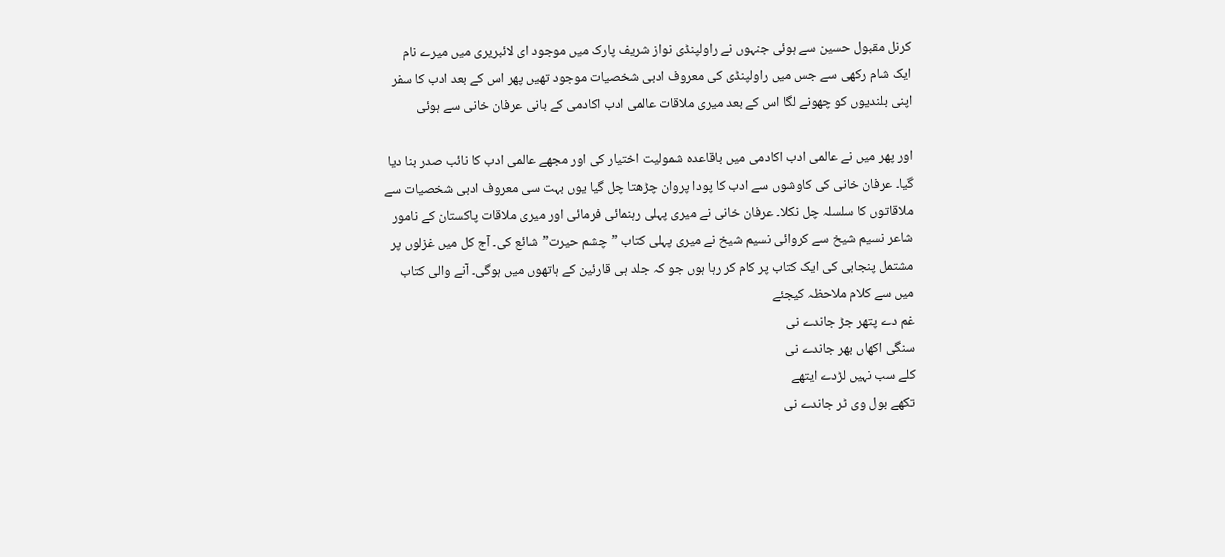کرنل مقبول حسین سے ہوئی جنہوں نے راولپنڈی نواز شریف پارک میں موجود ای لائبریری میں میرے نام ایک شام رکھی سے جس میں راولپنڈی کی معروف ادبی شخصیات موجود تھیں پھر اس کے بعد ادب کا سفر اپنی بلندیوں کو چھونے لگا اس کے بعد میری ملاقات عالمی ادب اکادمی کے بانی عرفان خانی سے ہوئی

اور پھر میں نے عالمی ادب اکادمی میں باقاعدہ شمولیت اختیار کی اور مجھے عالمی ادب کا نائب صدر بنا دیا گیا۔ عرفان خانی کی کاوشوں سے ادب کا پودا پروان چڑھتا چل گیا یوں بہت سی معروف ادبی شخصیات سے ملاقاتوں کا سلسلہ چل نکلا۔ عرفان خانی نے میری پہلی رہنمائی فرمائی اور میری ملاقات پاکستان کے نامور شاعر نسیم شیخ سے کروائی نسیم شیخ نے میری پہلی کتاب ”چشم حیرت”شائع کی۔ آج کل میں غزلوں پر مشتمل پنجابی کی ایک کتاب پر کام کر رہا ہوں جو کہ جلد ہی قارئین کے ہاتھوں میں ہوگی۔ آنے والی کتاب میں سے کلام ملاحظہ کیجئے
غم دے پتھر جڑ جاندے نی
سنگی اکھاں بھر جاندے نی
کلے سب نہیں لڑدے ایتھے
تکھے بول وی ٹر جاندے نی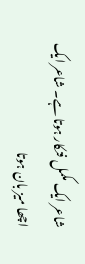شاعر ایک مکمل فنکار ہوتا ہے۔ شاعر ایک اچھا میز بان ہوتا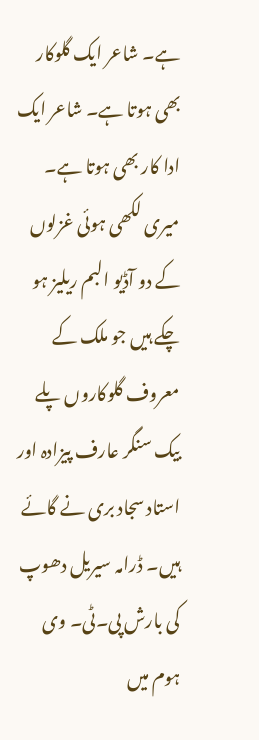ہے۔ شاعر ایک گلوکار بھی ہوتا ہے۔ شاعر ایک ادا کار بھی ہوتا ہے۔ میری لکھی ہوئی غزلوں کے دو آڈیو البم ریلیز ہو چکے ہیں جو ملک کے معروف گلوکاروں پلے بیک سنگر عارف پیزادہ اور استاد سجاد بری نے گائے ہیں۔ ڈرامہ سیریل دھوپ کی بارش پی۔ٹی۔ وی ہوم میں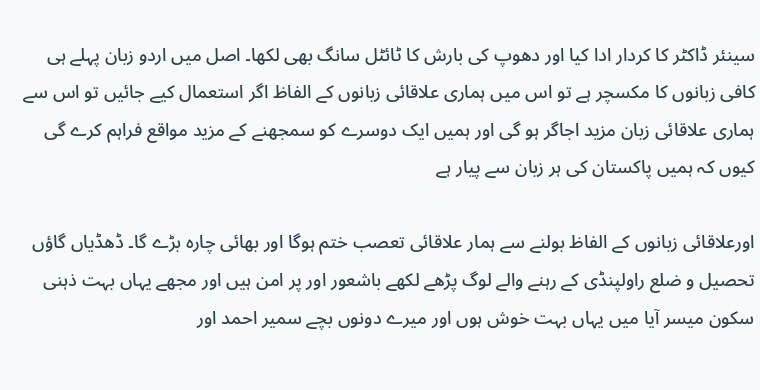سینئر ڈاکٹر کا کردار ادا کیا اور دھوپ کی بارش کا ٹائٹل سانگ بھی لکھا۔ اصل میں اردو زبان پہلے ہی کافی زبانوں کا مکسچر ہے تو اس میں ہماری علاقائی زبانوں کے الفاظ اگر استعمال کیے جائیں تو اس سے ہماری علاقائی زبان مزید اجاگر ہو گی اور ہمیں ایک دوسرے کو سمجھنے کے مزید مواقع فراہم کرے گی کیوں کہ ہمیں پاکستان کی ہر زبان سے پیار ہے

اورعلاقائی زبانوں کے الفاظ بولنے سے ہمار علاقائی تعصب ختم ہوگا اور بھائی چارہ بڑے گا۔ ڈھڈیاں گاؤں تحصیل و ضلع راولپنڈی کے رہنے والے لوگ پڑھے لکھے باشعور اور پر امن ہیں اور مجھے یہاں بہت ذہنی سکون میسر آیا میں یہاں بہت خوش ہوں اور میرے دونوں بچے سمیر احمد اور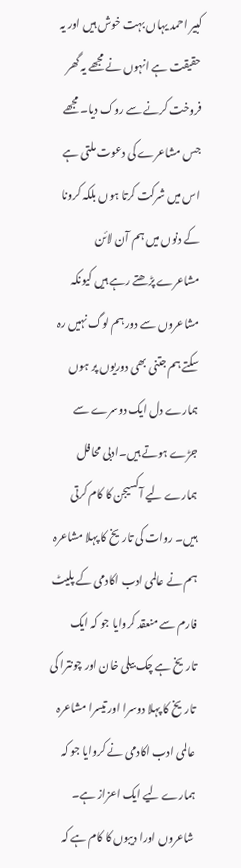کبیر احمد یہاں بہت خوش ہیں اور یہ حقیقت ہے انہوں نے مجھے یہ گھر
فروخت کرنے سے روک دیا۔ مجھے جس مشاعرے کی دعوت ملتی ہے اس میں شرکت کرتا ہوں بلکہ کرونا کے دنوں میں ہم آن لائن مشاعرے پڑھتے رہے ہیں کیونکہ مشاعروں سے دور ہم لوگ نہیں رہ سکتے ہم جتنی بھی دوریوں پر ہوں ہمارے دل ایک دوسرے سے جڑے ہوتے ہیں۔ادبی محافل ہمارے لیے آکسیجن کا کام کرتی ہیں۔ روات کی تاریخ کا پہلا مشاعرہ ہم نے عالمی ادب اکادمی کے پلیٹ فارم سے منعقد کروایا جو کہ ایک تاریخ ہے چک بیلی خان اور چونترا کی تاریخ کا پہلا دوسرا اور تیسرا مشاعرہ عالمی ادب اکادمی نے کروایا جو کہ ہمارے لیے ایک اعزاز ہے۔ شاعروں اورا دیبوں کا کام ہے کہ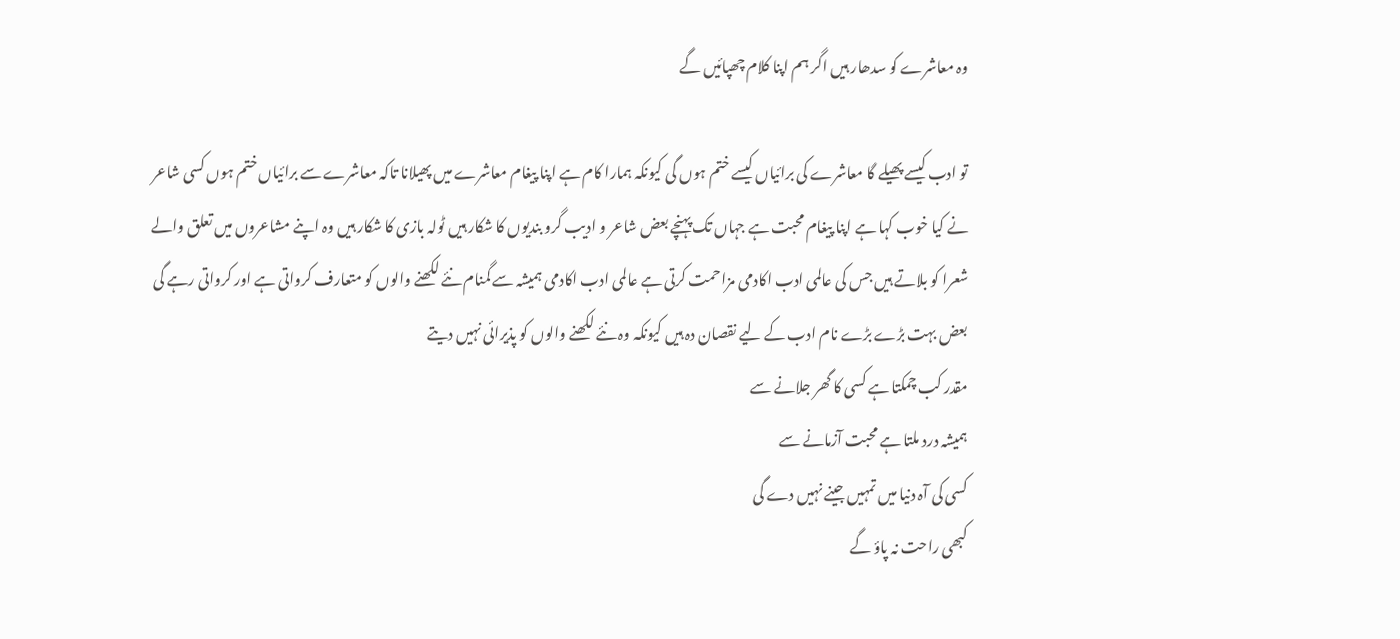وہ معاشرے کو سدھار ہیں اگر ہم اپنا کلام چھپائیں گے

تو ادب کیسے پھیلے گا معاشرے کی برائیاں کیسے ختم ہوں گی کیونکہ ہمارا کام ہے اپنا پیغام معاشرے میں پھیلانا تاکہ معاشرے سے برائیاں ختم ہوں کسی شاعر نے کیا خوب کہا ہے اپنا پیغام محبت ہے جہاں تک پہنچے بعض شاعر و ادیب گرو بندیوں کا شکار ہیں ٹولہ بازی کا شکار ہیں وہ اپنے مشاعروں میں تعلق والے شعرا کو بلاتے ہیں جس کی عالمی ادب اکادمی مزاحمت کرتی ہے عالمی ادب اکادمی ہمیشہ سے گمنام نئے لکھنے والوں کو متعارف کرواتی ہے اور کرواتی رہے گی بعض بہت بڑے بڑے نام ادب کے لیے نقصان دہ ہیں کیونکہ وہ نئے لکھنے والوں کو پذیرائی نہیں دیتے
مقدر کب چمکتا ہے کسی کا گھر جلانے سے
ہمیشہ درد ملتا ہے محبت آزمانے سے
کسی کی آہ دنیا میں تمہیں جینے نہیں دے گی
کبھی راحت نہ پاؤ گے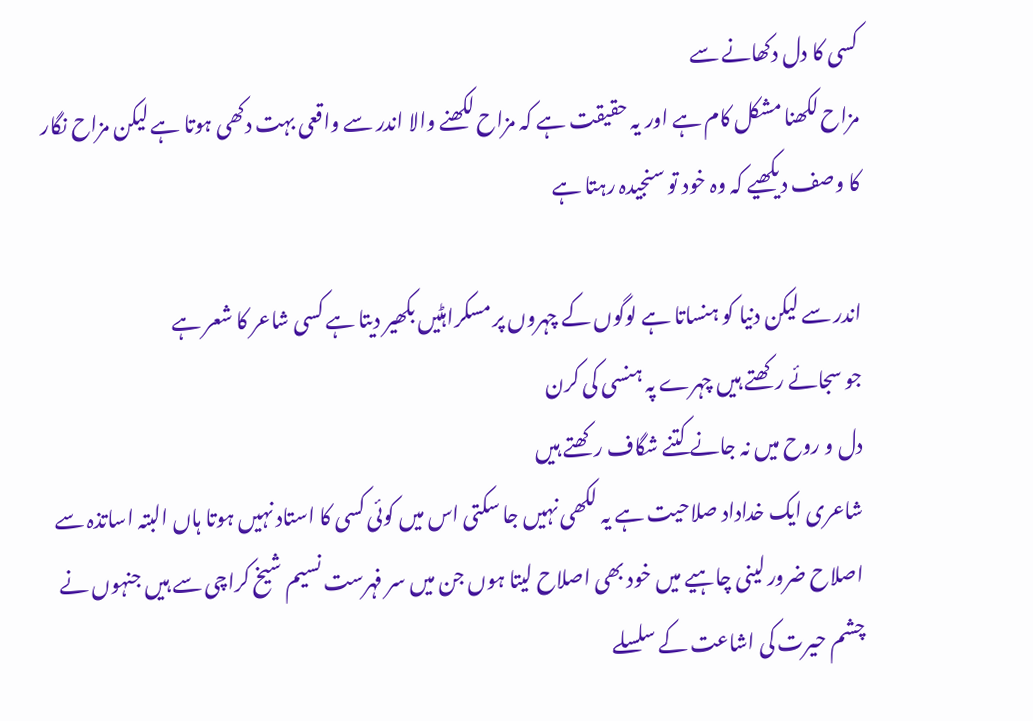کسی کا دل دکھانے سے
مزاح لکھنا مشکل کام ہے اور یہ حقیقت ہے کہ مزاح لکھنے والا اندر سے واقعی بہت دکھی ہوتا ہے لیکن مزاح نگار کا وصف دیکھیے کہ وہ خود تو سنجیدہ رہتا ہے

اندر سے لیکن دنیا کو ہنساتا ہے لوگوں کے چہروں پر مسکراہٹیں بکھیر دیتا ہے کسی شاعر کا شعر ہے
جو سجائے رکھتے ہیں چہرے پہ ہنسی کی کرن
دل و روح میں نہ جانے کتنے شگاف رکھتے ہیں
شاعری ایک خداداد صلاحیت ہے یہ لکھی نہیں جا سکتی اس میں کوئی کسی کا استاد نہیں ہوتا ہاں البتہ اساتذہ سے اصلاح ضرور لینی چاہیے میں خود بھی اصلاح لیتا ہوں جن میں سر فہرست نسیم شیخ کراچی سے ہیں جنہوں نے چشم حیرت کی اشاعت کے سلسلے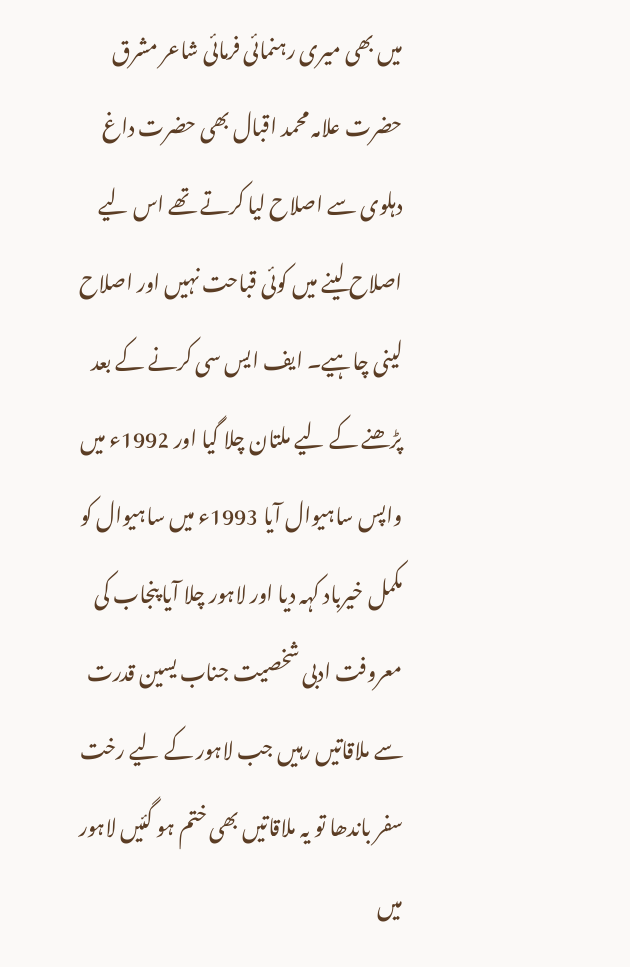میں بھی میری رہنمائی فرمائی شاعر مشرق حضرت علامہ محمد اقبال بھی حضرت داغ دہلوی سے اصلاح لیا کرتے تھے اس لیے اصلاح لینے میں کوئی قباحت نہیں اور اصلاح لینی چاہیے۔ ایف ایس سی کرنے کے بعد پڑھنے کے لیے ملتان چلا گیا اور 1992ء میں واپس ساہیوال آیا 1993ء میں ساہیوال کو مکمل خیرباد کہہ دیا اور لاہور چلا آیا پنجاب کی معروفت ادبی شخصیت جناب یسین قدرت سے ملاقاتیں رہیں جب لاہور کے لیے رخت سفر باندھا تو یہ ملاقاتیں بھی ختم ہو گئیں لاہور میں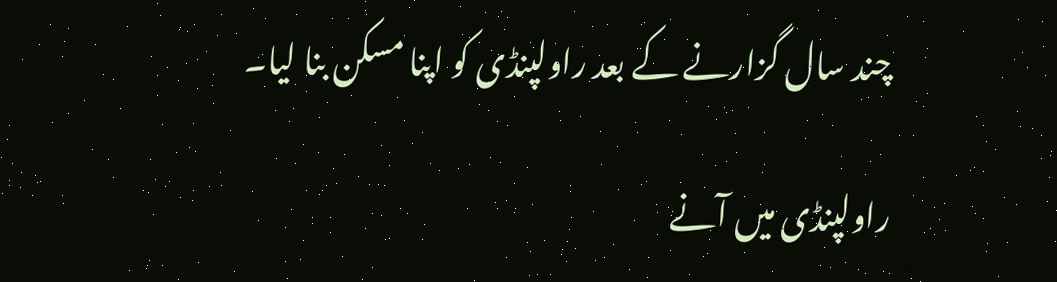چند سال گزارنے کے بعد راولپنڈی کو اپنا مسکن بنا لیا۔

راولپنڈی میں آنے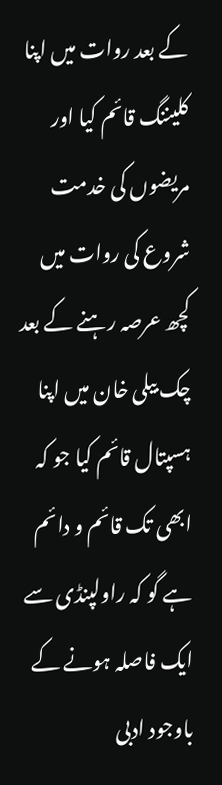کے بعد روات میں اپنا کلیننگ قائم کیا اور مریضوں کی خدمت شروع کی روات میں کچھ عرصہ رہنے کے بعد چک بیلی خان میں اپنا ہسپتال قائم کیا جو کہ ابھی تک قائم و دائم ہے گو کہ راولپنڈی سے ایک فاصلہ ہونے کے باوجود ادبی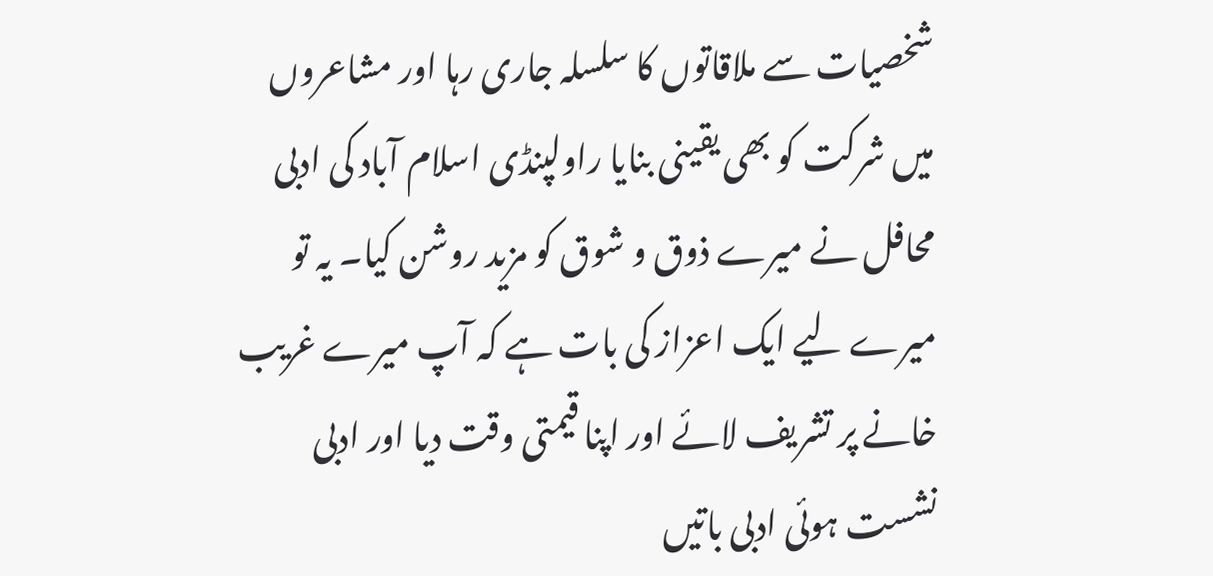شخصیات سے ملاقاتوں کا سلسلہ جاری رہا اور مشاعروں میں شرکت کو بھی یقینی بنایا راولپنڈی اسلام آباد کی ادبی محافل نے میرے ذوق و شوق کو مزید روشن کیا۔ یہ تو میرے لیے ایک اعزاز کی بات ہے کہ آپ میرے غریب خانے پر تشریف لائے اور اپنا قیمتی وقت دیا اور ادبی نشست ہوئی ادبی باتیں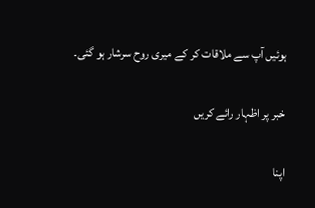ہوئیں آپ سے ملاقات کر کے میری روح سرشار ہو گئی۔

خبر پر اظہار رائے کریں

اپنا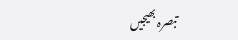تبصرہ بھیجیں